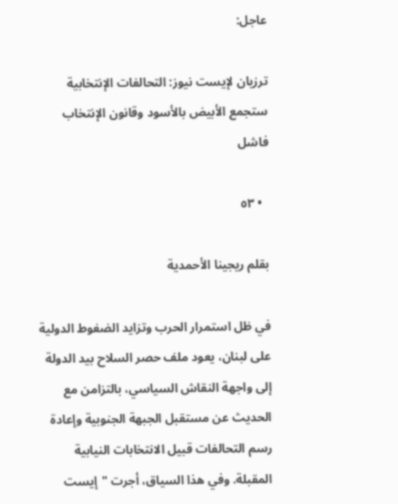عاجل:

ترزيان لإيست نيوز: التحالفات الإنتخابية ستجمع الأبيض بالأسود وقانون الإنتخاب فاشل

  • ٥٣

بقلم ريجينا الأحمدية

في ظل استمرار الحرب وتزايد الضغوط الدولية على لبنان، يعود ملف حصر السلاح بيد الدولة إلى واجهة النقاش السياسي، بالتزامن مع الحديث عن مستقبل الجبهة الجنوبية وإعادة رسم التحالفات قبيل الانتخابات النيابية المقبلة. وفي هذا السياق، أجرت "إيست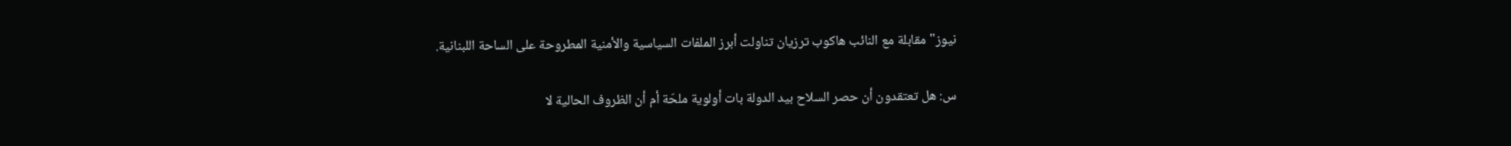نيوز" مقابلة مع النائب هاكوب ترزيان تناولت أبرز الملفات السياسية والأمنية المطروحة على الساحة اللبنانية.

س: هل تعتقدون أن حصر السلاح بيد الدولة بات أولوية ملحّة أم أن الظروف الحالية لا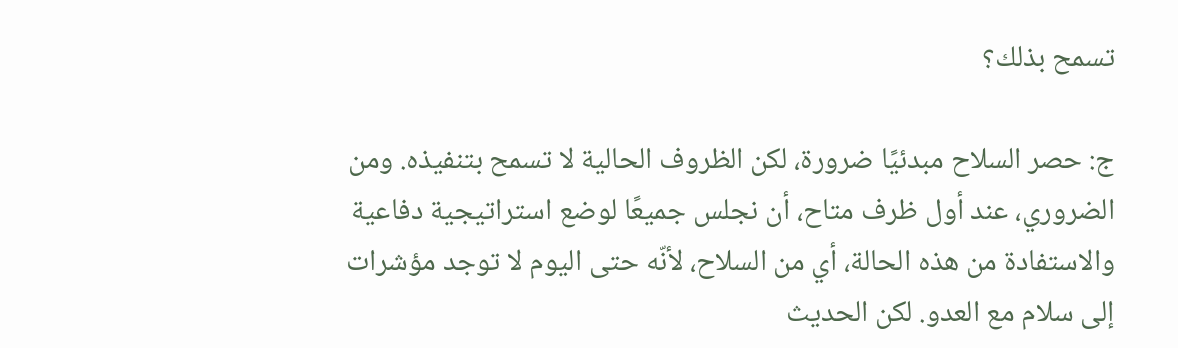تسمح بذلك؟

ج: حصر السلاح مبدئيًا ضرورة، لكن الظروف الحالية لا تسمح بتنفيذه. ومن الضروري، عند أول ظرف متاح، أن نجلس جميعًا لوضع استراتيجية دفاعية والاستفادة من هذه الحالة، أي من السلاح، لأنّه حتى اليوم لا توجد مؤشرات إلى سلام مع العدو. لكن الحديث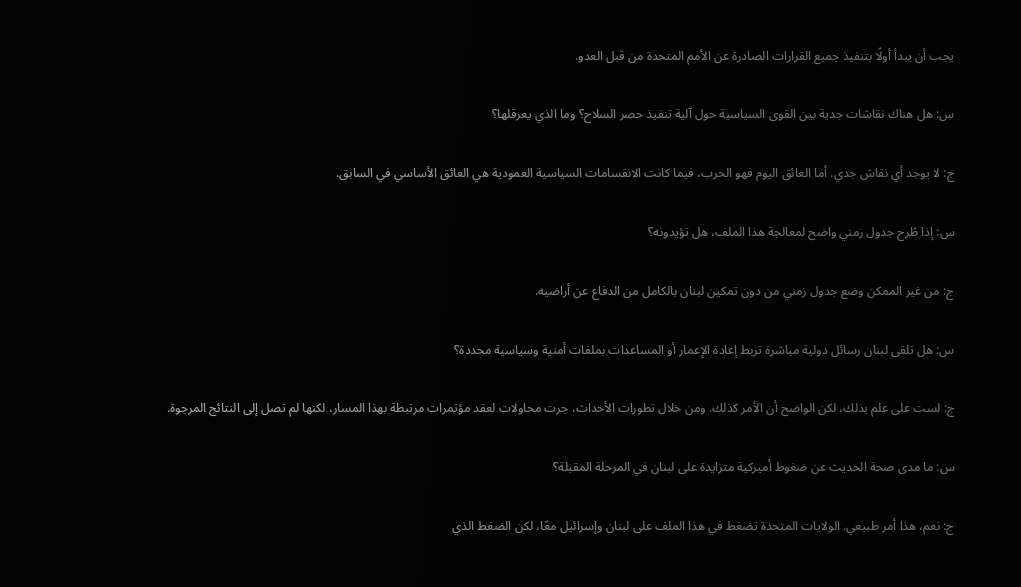يجب أن يبدأ أولًا بتنفيذ جميع القرارات الصادرة عن الأمم المتحدة من قبل العدو.

س: هل هناك نقاشات جدية بين القوى السياسية حول آلية تنفيذ حصر السلاح؟ وما الذي يعرقلها؟

ج: لا يوجد أي نقاش جدي. أما العائق اليوم فهو الحرب، فيما كانت الانقسامات السياسية العمودية هي العائق الأساسي في السابق.

س: إذا طُرح جدول زمني واضح لمعالجة هذا الملف، هل تؤيدونه؟

ج: من غير الممكن وضع جدول زمني من دون تمكين لبنان بالكامل من الدفاع عن أراضيه.

س: هل تلقى لبنان رسائل دولية مباشرة تربط إعادة الإعمار أو المساعدات بملفات أمنية وسياسية محددة؟

ج: لست على علم بذلك، لكن الواضح أن الأمر كذلك. ومن خلال تطورات الأحداث، جرت محاولات لعقد مؤتمرات مرتبطة بهذا المسار، لكنها لم تصل إلى النتائج المرجوة.

س: ما مدى صحة الحديث عن ضغوط أميركية متزايدة على لبنان في المرحلة المقبلة؟

ج: نعم، هذا أمر طبيعي. الولايات المتحدة تضغط في هذا الملف على لبنان وإسرائيل معًا، لكن الضغط الذي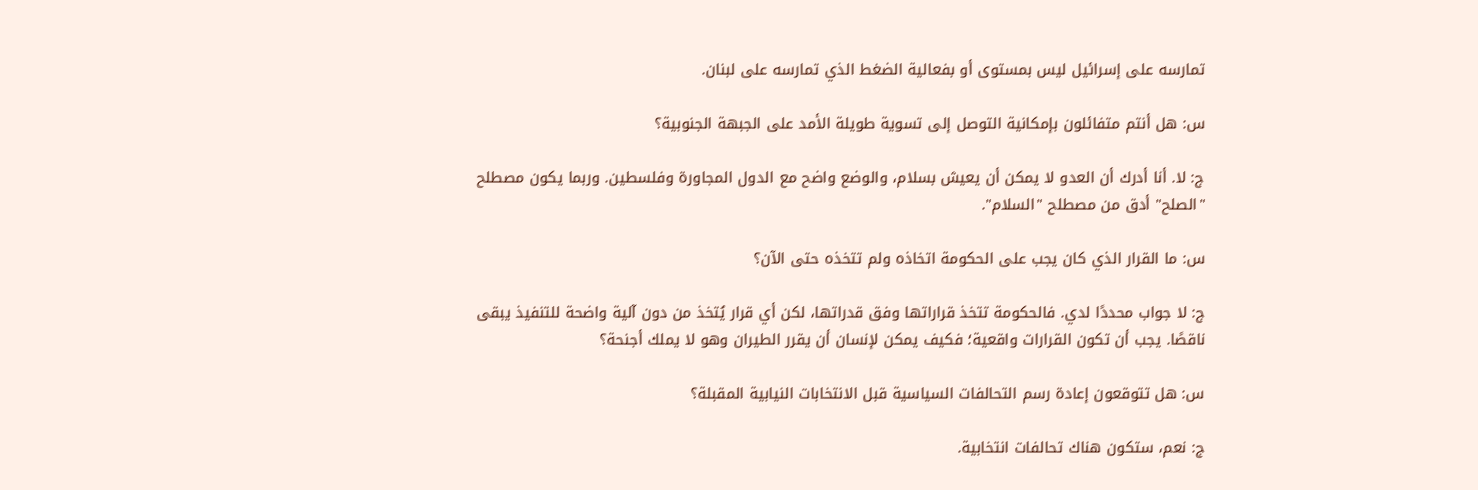تمارسه على إسرائيل ليس بمستوى أو بفعالية الضغط الذي تمارسه على لبنان.

س: هل أنتم متفائلون بإمكانية التوصل إلى تسوية طويلة الأمد على الجبهة الجنوبية؟

ج: لا. أنا أدرك أن العدو لا يمكن أن يعيش بسلام، والوضع واضح مع الدول المجاورة وفلسطين. وربما يكون مصطلح "الصلح" أدق من مصطلح "السلام".

س: ما القرار الذي كان يجب على الحكومة اتخاذه ولم تتخذه حتى الآن؟

ج: لا جواب محددًا لدي. فالحكومة تتخذ قراراتها وفق قدراتها، لكن أي قرار يُتخذ من دون آلية واضحة للتنفيذ يبقى ناقصًا. يجب أن تكون القرارات واقعية؛ فكيف يمكن لإنسان أن يقرر الطيران وهو لا يملك أجنحة؟

س: هل تتوقعون إعادة رسم التحالفات السياسية قبل الانتخابات النيابية المقبلة؟

ج: نعم، ستكون هناك تحالفات انتخابية.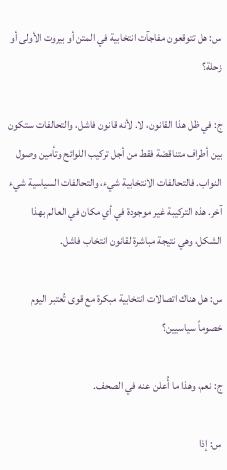س: هل تتوقعون مفاجآت انتخابية في المتن أو بيروت الأولى أو زحلة؟

ج: في ظل هذا القانون، لا. لأنه قانون فاشل، والتحالفات ستكون بين أطراف متناقضة فقط من أجل تركيب اللوائح وتأمين وصول النواب. فالتحالفات الانتخابية شيء، والتحالفات السياسية شيء آخر. هذه التركيبة غير موجودة في أي مكان في العالم بهذا الشكل، وهي نتيجة مباشرة لقانون انتخاب فاشل.

س: هل هناك اتصالات انتخابية مبكرة مع قوى تُعتبر اليوم خصوماً سياسيين؟

ج: نعم، وهذا ما أُعلن عنه في الصحف.

س: إذا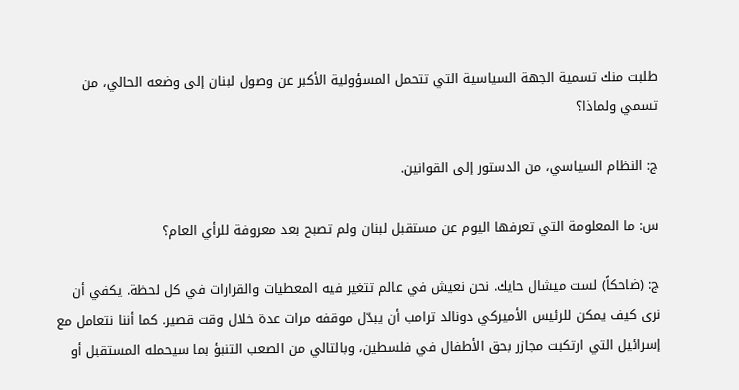طلبت منك تسمية الجهة السياسية التي تتحمل المسؤولية الأكبر عن وصول لبنان إلى وضعه الحالي، من تسمي ولماذا؟

ج: النظام السياسي، من الدستور إلى القوانين.

س: ما المعلومة التي تعرفها اليوم عن مستقبل لبنان ولم تصبح بعد معروفة للرأي العام؟

ج: (ضاحكاً) لست ميشال حايك. نحن نعيش في عالم تتغير فيه المعطيات والقرارات في كل لحظة. يكفي أن نرى كيف يمكن للرئيس الأميركي دونالد ترامب أن يبدّل موقفه مرات عدة خلال وقت قصير. كما أننا نتعامل مع إسرائيل التي ارتكبت مجازر بحق الأطفال في فلسطين، وبالتالي من الصعب التنبؤ بما سيحمله المستقبل أو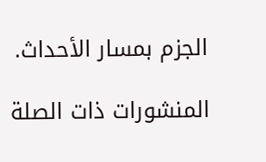الجزم بمسار الأحداث.

المنشورات ذات الصلة